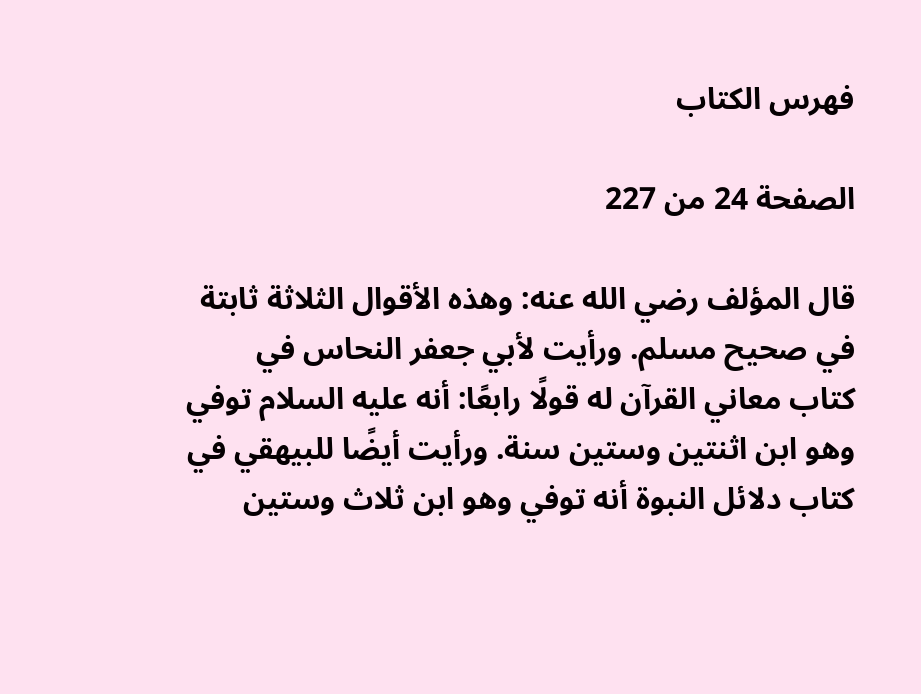فهرس الكتاب

الصفحة 24 من 227

قال المؤلف رضي الله عنه: وهذه الأقوال الثلاثة ثابتة في صحيح مسلم. ورأيت لأبي جعفر النحاس في كتاب معاني القرآن له قولًا رابعًا: أنه عليه السلام توفي وهو ابن اثنتين وستين سنة. ورأيت أيضًا للبيهقي في كتاب دلائل النبوة أنه توفي وهو ابن ثلاث وستين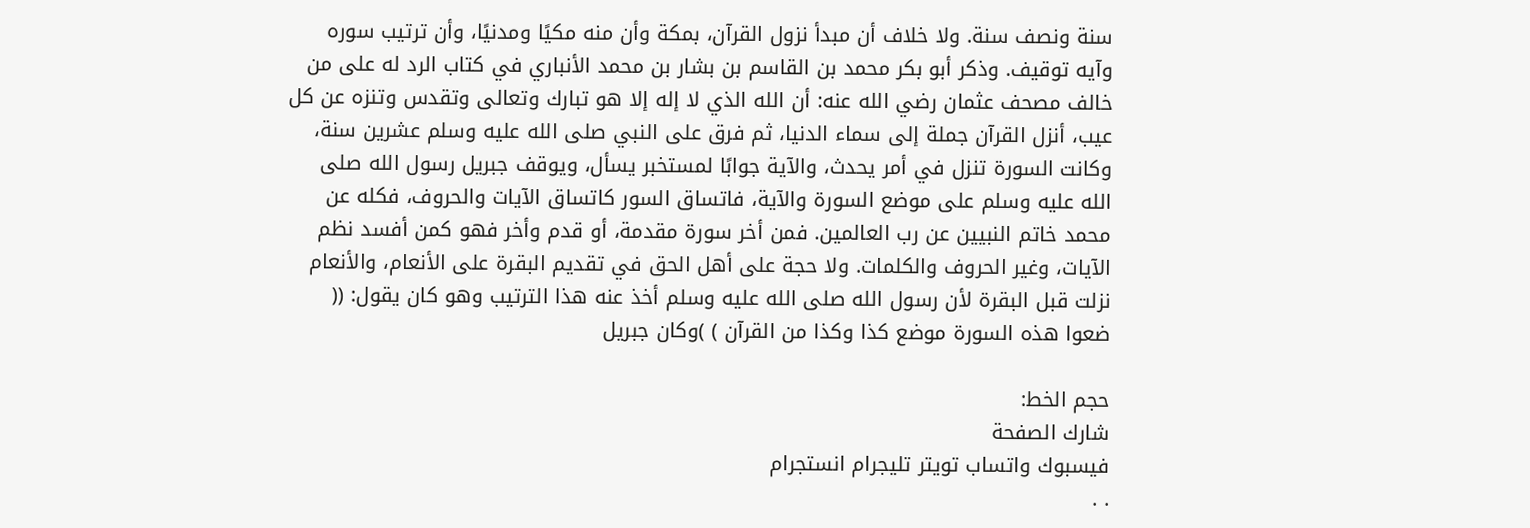سنة ونصف سنة. ولا خلاف أن مبدأ نزول القرآن، بمكة وأن منه مكيًا ومدنيًا، وأن ترتيب سوره وآيه توقيف. وذكر أبو بكر محمد بن القاسم بن بشار بن محمد الأنباري في كتاب الرد له على من خالف مصحف عثمان رضي الله عنه: أن الله الذي لا إله إلا هو تبارك وتعالى وتقدس وتنزه عن كل عيب، أنزل القرآن جملة إلى سماء الدنيا، ثم فرق على النبي صلى الله عليه وسلم عشرين سنة، وكانت السورة تنزل في أمر يحدث، والآية جوابًا لمستخبر يسأل، ويوقف جبريل رسول الله صلى الله عليه وسلم على موضع السورة والآية، فاتساق السور كاتساق الآيات والحروف، فكله عن محمد خاتم النبيين عن رب العالمين. فمن أخر سورة مقدمة، أو قدم وأخر فهو كمن أفسد نظم الآيات، وغير الحروف والكلمات. ولا حجة على أهل الحق في تقديم البقرة على الأنعام، والأنعام نزلت قبل البقرة لأن رسول الله صلى الله عليه وسلم أخذ عنه هذا الترتيب وهو كان يقول: (( ضعوا هذه السورة موضع كذا وكذا من القرآن ) )وكان جبريل

حجم الخط:
شارك الصفحة
فيسبوك واتساب تويتر تليجرام انستجرام
. .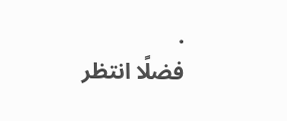.
فضلًا انتظر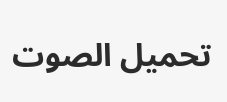تحميل الصوت